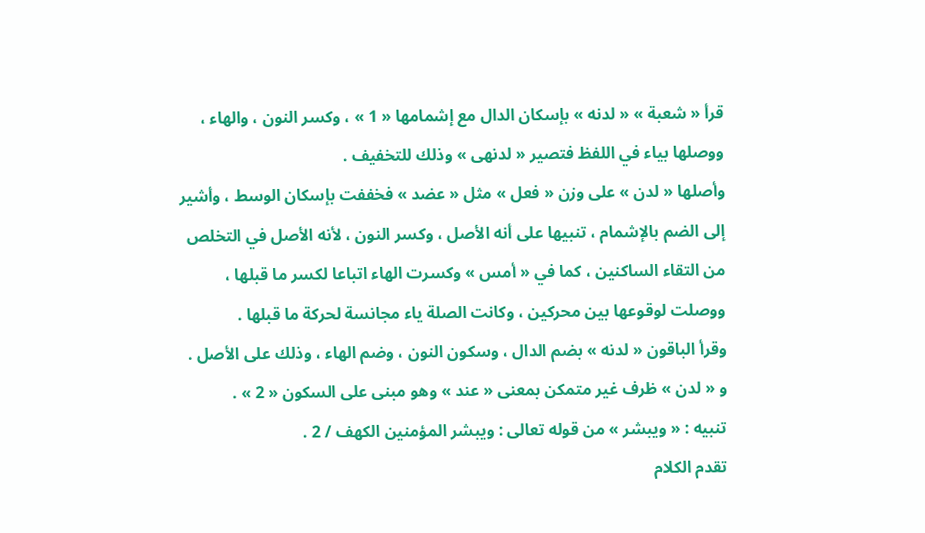قرأ « شعبة » « لدنه » بإسكان الدال مع إشمامها « 1 » ، وكسر النون ، والهاء ، ووصلها بياء في اللفظ فتصير « لدنهى » وذلك للتخفيف .
وأصلها « لدن » على وزن « فعل » مثل « عضد » فخففت بإسكان الوسط ، وأشير إلى الضم بالإشمام ، تنبيها على أنه الأصل ، وكسر النون ، لأنه الأصل في التخلص من التقاء الساكنين ، كما في « أمس » وكسرت الهاء اتباعا لكسر ما قبلها ، ووصلت لوقوعها بين محركين ، وكانت الصلة ياء مجانسة لحركة ما قبلها .
وقرأ الباقون « لدنه » بضم الدال ، وسكون النون ، وضم الهاء ، وذلك على الأصل .
و « لدن » ظرف غير متمكن بمعنى « عند » وهو مبنى على السكون « 2 » .
تنبيه : « ويبشر » من قوله تعالى : ويبشر المؤمنين الكهف / 2 .
تقدم الكلام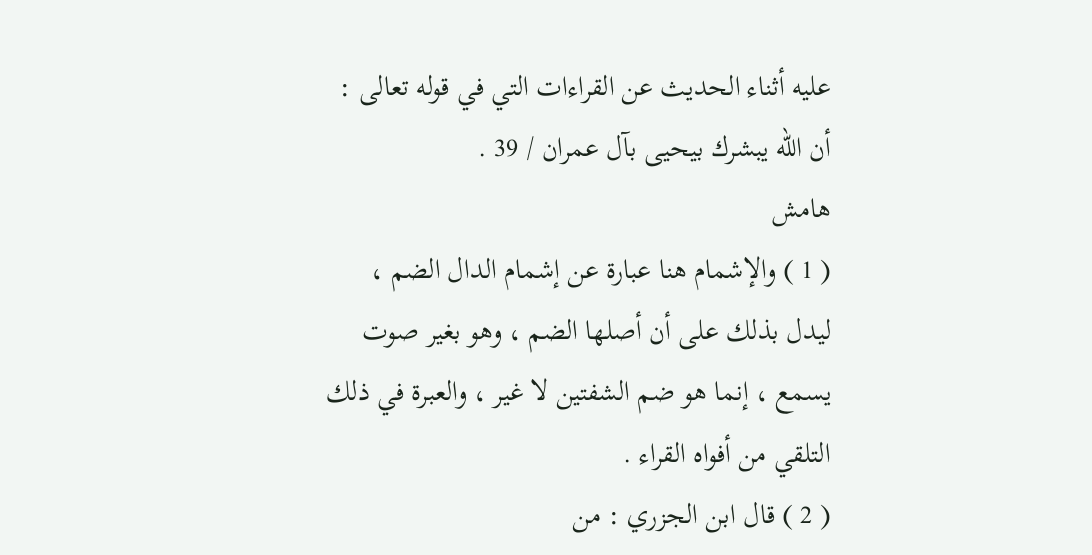عليه أثناء الحديث عن القراءات التي في قوله تعالى :
أن الله يبشرك بيحيى بآل عمران / 39 .
هامش
( 1 ) والإشمام هنا عبارة عن إشمام الدال الضم ، ليدل بذلك على أن أصلها الضم ، وهو بغير صوت يسمع ، إنما هو ضم الشفتين لا غير ، والعبرة في ذلك التلقي من أفواه القراء .
( 2 ) قال ابن الجزري : من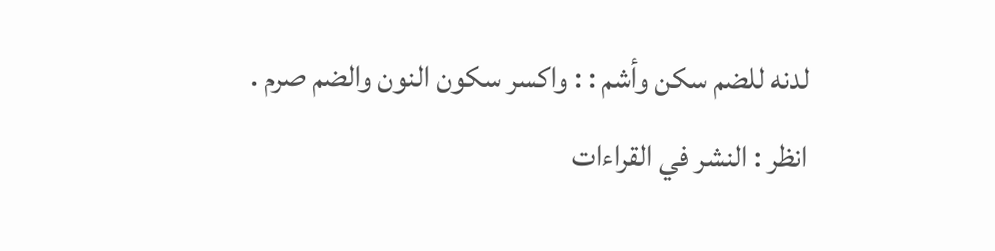لدنه للضم سكن وأشم : : واكسر سكون النون والضم صرم .
انظر : النشر في القراءات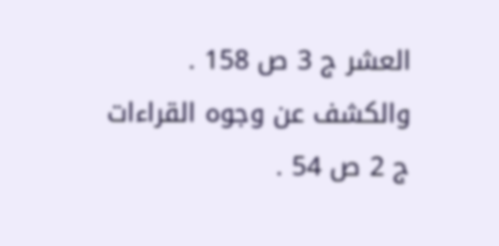العشر ج 3 ص 158 .
والكشف عن وجوه القراءات ج 2 ص 54 .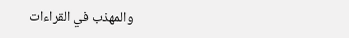والمهذب في القراءات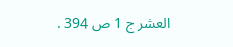العشر ج 1 ص 394 .